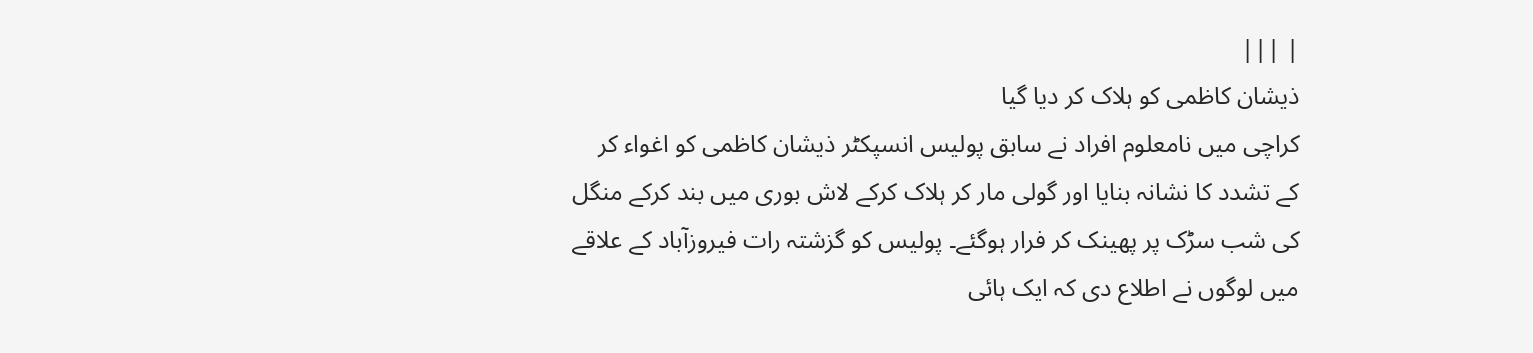| |||
ذیشان کاظمی کو ہلاک کر دیا گیا
کراچی میں نامعلوم افراد نے سابق پولیس انسپکٹر ذیشان کاظمی کو اغواء کر کے تشدد کا نشانہ بنایا اور گولی مار کر ہلاک کرکے لاش بوری میں بند کرکے منگل کی شب سڑک پر پھینک کر فرار ہوگئے۔ پولیس کو گزشتہ رات فیروزآباد کے علاقے میں لوگوں نے اطلاع دی کہ ایک ہائی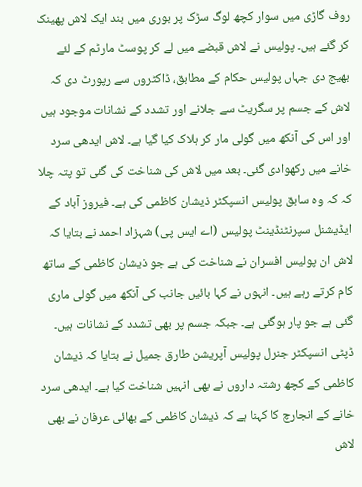روف گاڑی میں سوار کچھ لوگ سڑک پر بوری میں بند ایک لاش پھینک کر گئے ہیں۔ پولیس نے لاش قبضے میں لے کر پوسٹ مارٹم کے لئے بھیج دی جہاں پولیس حکام کے مطابق، ڈاکٹروں سے رپورٹ دی کہ لاش کے جسم پر سگریٹ سے جلانے اور تشدد کے نشانات موجود ہیں اور اس کی آنکھ میں گولی مار کر ہلاک کیا گیا ہے۔ لاش ایدھی سرد خانے میں رکھوادی گئی۔ بعد میں لاش کی شناخت کی گئی تو پتہ چلا کہ کہ وہ سابق پولیس انسپکٹر ذیشان کاظمی کی ہے۔ فیروز آباد کے ایڈیشنل سپرنٹنڈینٹ پولیس (اے ایس پی) شہزاد احمد نے بتایا کہ لاش ان پولیس افسران نے شناخت کی ہے جو ذیشان کاظمی کے ساتھ کام کرتے رہے ہیں۔ انہوں نے کہا بائیں جانب کی آنکھ میں گولی ماری گئی ہے جو پار ہوگئی ہے۔ جبکہ جسم پر بھی تشدد کے نشانات ہیں۔ ڈپٹی انسپکٹر جنرل پولیس آپریشن طارق جمیل نے بتایا کہ ذیشان کاظمی کے کچھ رشتہ داروں نے بھی انہیں شناخت کیا ہے۔ ایدھی سرد خانے کے انجارچ کا کہنا ہے کہ ذیشان کاظمی کے بھائی عرفان نے بھی لاش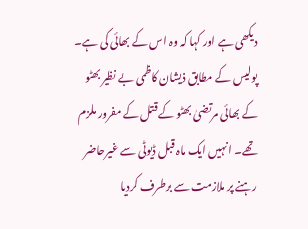دیکھی ہے اور کہا کہ وہ اس کے بھائی کی ہے۔ پولیس کے مطابق ذیشان کاظمی بے نظیر بھٹو کے بھائی مرتضیٰ بھٹو کے قتل کے مفرور ملزم تھے۔ انہیں ایک ماہ قبل ڈیوٹی سے غیرحاضر رہنے پر ملازمت سے برطرف کردیا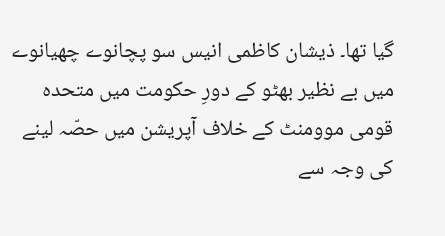گیا تھا۔ ذیشان کاظمی انیس سو پچانوے چھیانوے میں بے نظیر بھٹو کے دورِ حکومت میں متحدہ قومی موومنٹ کے خلاف آپریشن میں حصّہ لینے کی وجہ سے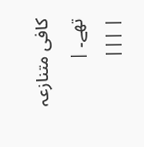کافی متنازعہ تھے۔ |
| |||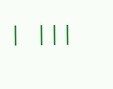| |||